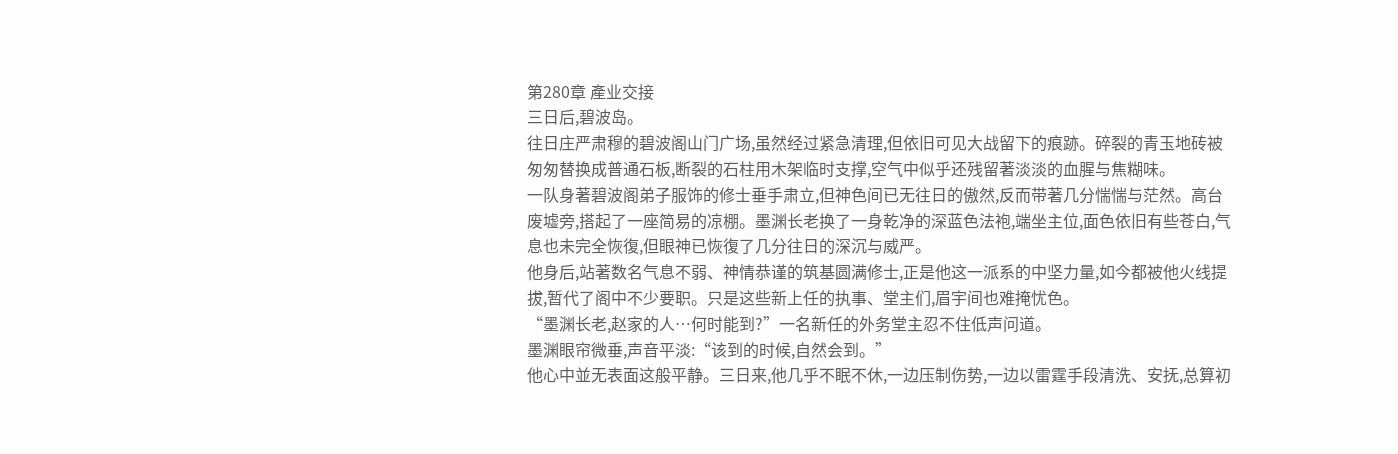第280章 產业交接
三日后,碧波岛。
往日庄严肃穆的碧波阁山门广场,虽然经过紧急清理,但依旧可见大战留下的痕跡。碎裂的青玉地砖被匆匆替换成普通石板,断裂的石柱用木架临时支撑,空气中似乎还残留著淡淡的血腥与焦糊味。
一队身著碧波阁弟子服饰的修士垂手肃立,但神色间已无往日的傲然,反而带著几分惴惴与茫然。高台废墟旁,搭起了一座简易的凉棚。墨渊长老换了一身乾净的深蓝色法袍,端坐主位,面色依旧有些苍白,气息也未完全恢復,但眼神已恢復了几分往日的深沉与威严。
他身后,站著数名气息不弱、神情恭谨的筑基圆满修士,正是他这一派系的中坚力量,如今都被他火线提拔,暂代了阁中不少要职。只是这些新上任的执事、堂主们,眉宇间也难掩忧色。
“墨渊长老,赵家的人…何时能到?”一名新任的外务堂主忍不住低声问道。
墨渊眼帘微垂,声音平淡:“该到的时候,自然会到。”
他心中並无表面这般平静。三日来,他几乎不眠不休,一边压制伤势,一边以雷霆手段清洗、安抚,总算初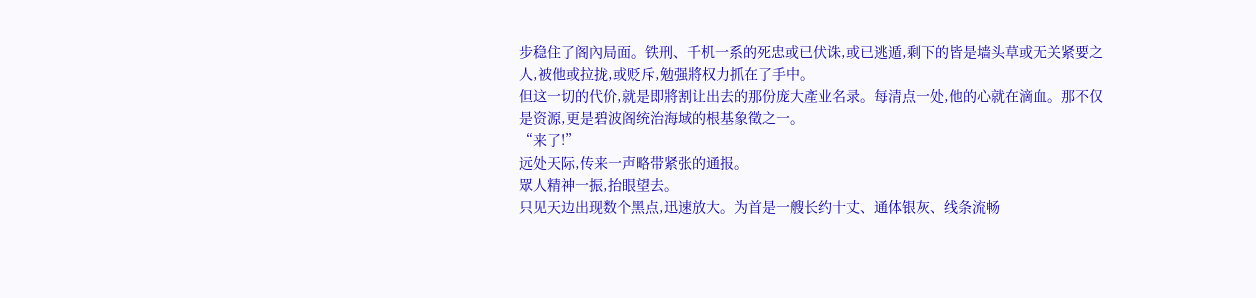步稳住了阁內局面。铁刑、千机一系的死忠或已伏诛,或已逃遁,剩下的皆是墙头草或无关紧要之人,被他或拉拢,或贬斥,勉强將权力抓在了手中。
但这一切的代价,就是即將割让出去的那份庞大產业名录。每清点一处,他的心就在滴血。那不仅是资源,更是碧波阁统治海域的根基象徵之一。
“来了!”
远处天际,传来一声略带紧张的通报。
眾人精神一振,抬眼望去。
只见天边出现数个黑点,迅速放大。为首是一艘长约十丈、通体银灰、线条流畅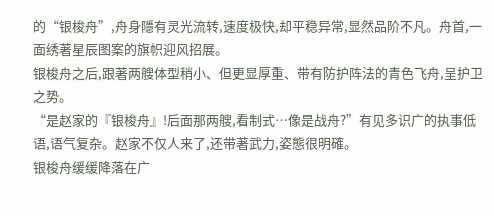的“银梭舟”,舟身隱有灵光流转,速度极快,却平稳异常,显然品阶不凡。舟首,一面绣著星辰图案的旗帜迎风招展。
银梭舟之后,跟著两艘体型稍小、但更显厚重、带有防护阵法的青色飞舟,呈护卫之势。
“是赵家的『银梭舟』!后面那两艘,看制式…像是战舟?”有见多识广的执事低语,语气复杂。赵家不仅人来了,还带著武力,姿態很明確。
银梭舟缓缓降落在广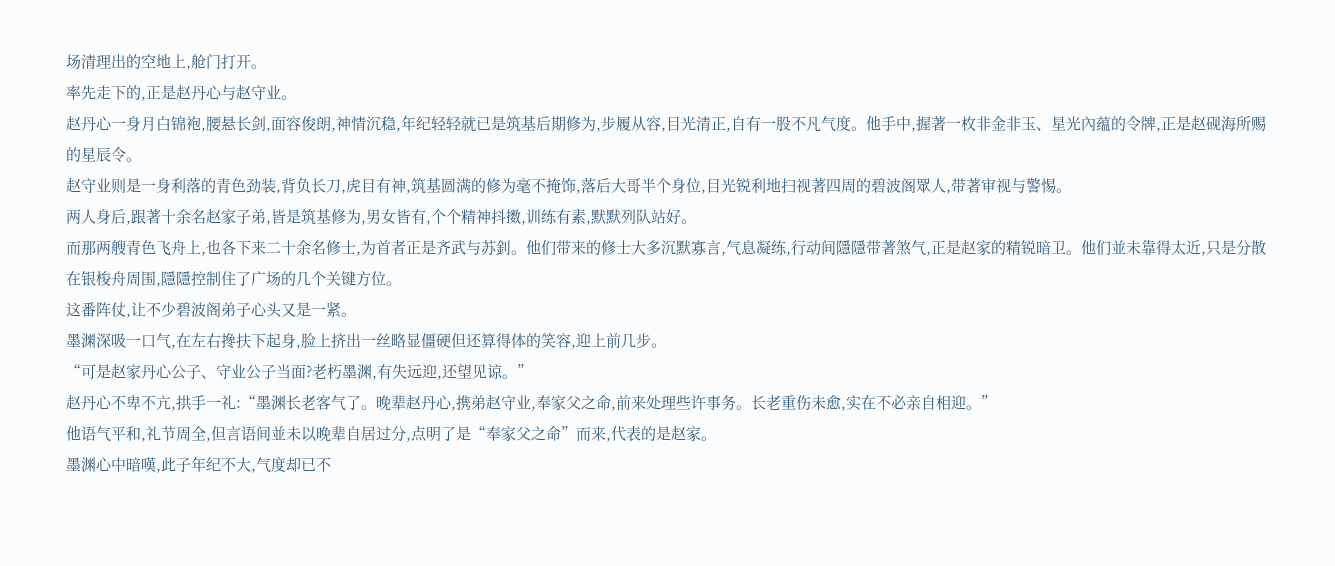场清理出的空地上,舱门打开。
率先走下的,正是赵丹心与赵守业。
赵丹心一身月白锦袍,腰悬长剑,面容俊朗,神情沉稳,年纪轻轻就已是筑基后期修为,步履从容,目光清正,自有一股不凡气度。他手中,握著一枚非金非玉、星光內蕴的令牌,正是赵砚海所赐的星辰令。
赵守业则是一身利落的青色劲装,背负长刀,虎目有神,筑基圆满的修为毫不掩饰,落后大哥半个身位,目光锐利地扫视著四周的碧波阁眾人,带著审视与警惕。
两人身后,跟著十余名赵家子弟,皆是筑基修为,男女皆有,个个精神抖擞,训练有素,默默列队站好。
而那两艘青色飞舟上,也各下来二十余名修士,为首者正是齐武与苏釗。他们带来的修士大多沉默寡言,气息凝练,行动间隱隱带著煞气,正是赵家的精锐暗卫。他们並未靠得太近,只是分散在银梭舟周围,隱隱控制住了广场的几个关键方位。
这番阵仗,让不少碧波阁弟子心头又是一紧。
墨渊深吸一口气,在左右搀扶下起身,脸上挤出一丝略显僵硬但还算得体的笑容,迎上前几步。
“可是赵家丹心公子、守业公子当面?老朽墨渊,有失远迎,还望见谅。”
赵丹心不卑不亢,拱手一礼:“墨渊长老客气了。晚辈赵丹心,携弟赵守业,奉家父之命,前来处理些许事务。长老重伤未愈,实在不必亲自相迎。”
他语气平和,礼节周全,但言语间並未以晚辈自居过分,点明了是“奉家父之命”而来,代表的是赵家。
墨渊心中暗嘆,此子年纪不大,气度却已不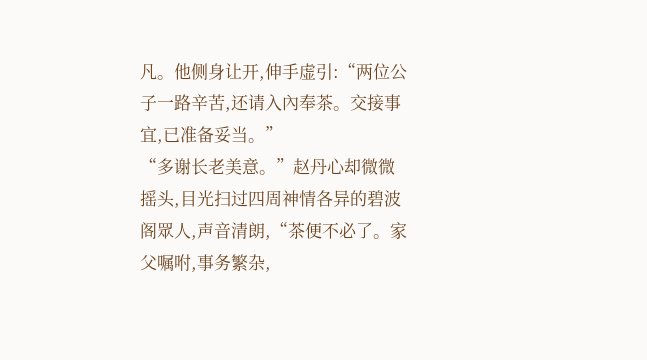凡。他侧身让开,伸手虚引:“两位公子一路辛苦,还请入內奉茶。交接事宜,已准备妥当。”
“多谢长老美意。”赵丹心却微微摇头,目光扫过四周神情各异的碧波阁眾人,声音清朗,“茶便不必了。家父嘱咐,事务繁杂,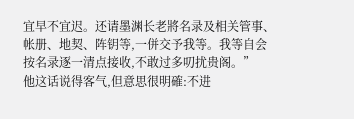宜早不宜迟。还请墨渊长老將名录及相关管事、帐册、地契、阵钥等,一併交予我等。我等自会按名录逐一清点接收,不敢过多叨扰贵阁。”
他这话说得客气,但意思很明確:不进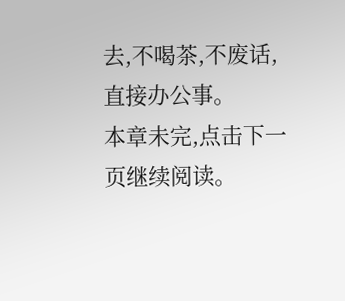去,不喝茶,不废话,直接办公事。
本章未完,点击下一页继续阅读。